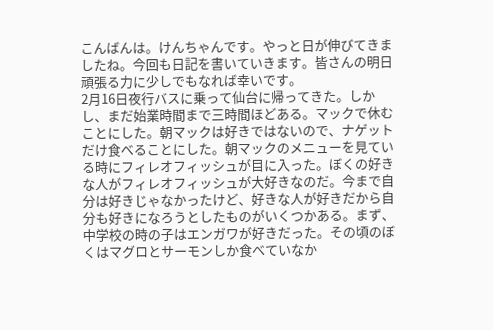こんばんは。けんちゃんです。やっと日が伸びてきましたね。今回も日記を書いていきます。皆さんの明日頑張る力に少しでもなれば幸いです。
2月16日夜行バスに乗って仙台に帰ってきた。しかし、まだ始業時間まで三時間ほどある。マックで休むことにした。朝マックは好きではないので、ナゲットだけ食べることにした。朝マックのメニューを見ている時にフィレオフィッシュが目に入った。ぼくの好きな人がフィレオフィッシュが大好きなのだ。今まで自分は好きじゃなかったけど、好きな人が好きだから自分も好きになろうとしたものがいくつかある。まず、中学校の時の子はエンガワが好きだった。その頃のぼくはマグロとサーモンしか食べていなか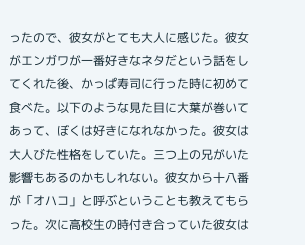ったので、彼女がとても大人に感じた。彼女がエンガワが一番好きなネタだという話をしてくれた後、かっぱ寿司に行った時に初めて食べた。以下のような見た目に大葉が巻いてあって、ぼくは好きになれなかった。彼女は大人びた性格をしていた。三つ上の兄がいた影響もあるのかもしれない。彼女から十八番が「オハコ」と呼ぶということも教えてもらった。次に高校生の時付き合っていた彼女は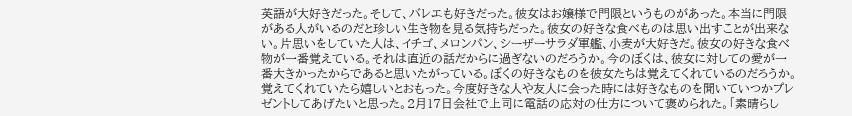英語が大好きだった。そして、バレエも好きだった。彼女はお嬢様で門限というものがあった。本当に門限がある人がいるのだと珍しい生き物を見る気持ちだった。彼女の好きな食べものは思い出すことが出来ない。片思いをしていた人は、イチゴ、メロンパン、シーザーサラダ軍艦、小麦が大好きだ。彼女の好きな食べ物が一番覚えている。それは直近の話だからに過ぎないのだろうか。今のぼくは、彼女に対しての愛が一番大きかったからであると思いたがっている。ぼくの好きなものを彼女たちは覚えてくれているのだろうか。覚えてくれていたら嬉しいとおもった。今度好きな人や友人に会った時には好きなものを聞いていつかプレゼントしてあげたいと思った。2月17日会社で上司に電話の応対の仕方について褒められた。「素晴らし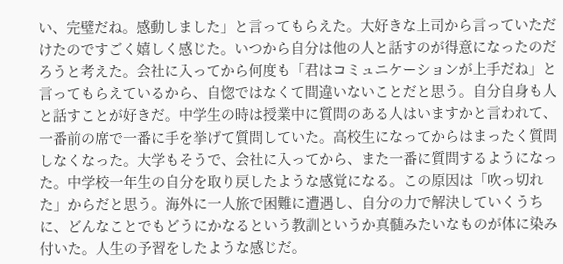い、完璧だね。感動しました」と言ってもらえた。大好きな上司から言っていただけたのですごく嬉しく感じた。いつから自分は他の人と話すのが得意になったのだろうと考えた。会社に入ってから何度も「君はコミュニケーションが上手だね」と言ってもらえているから、自惚ではなくて間違いないことだと思う。自分自身も人と話すことが好きだ。中学生の時は授業中に質問のある人はいますかと言われて、一番前の席で一番に手を挙げて質問していた。高校生になってからはまったく質問しなくなった。大学もそうで、会社に入ってから、また一番に質問するようになった。中学校一年生の自分を取り戻したような感覚になる。この原因は「吹っ切れた」からだと思う。海外に一人旅で困難に遭遇し、自分の力で解決していくうちに、どんなことでもどうにかなるという教訓というか真髄みたいなものが体に染み付いた。人生の予習をしたような感じだ。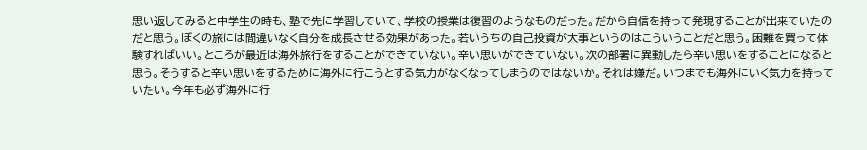思い返してみると中学生の時も、塾で先に学習していて、学校の授業は復習のようなものだった。だから自信を持って発現することが出来ていたのだと思う。ぼくの旅には間違いなく自分を成長させる効果があった。若いうちの自己投資が大事というのはこういうことだと思う。困難を買って体験すればいい。ところが最近は海外旅行をすることができていない。辛い思いができていない。次の部署に異動したら辛い思いをすることになると思う。そうすると辛い思いをするために海外に行こうとする気力がなくなってしまうのではないか。それは嫌だ。いつまでも海外にいく気力を持っていたい。今年も必ず海外に行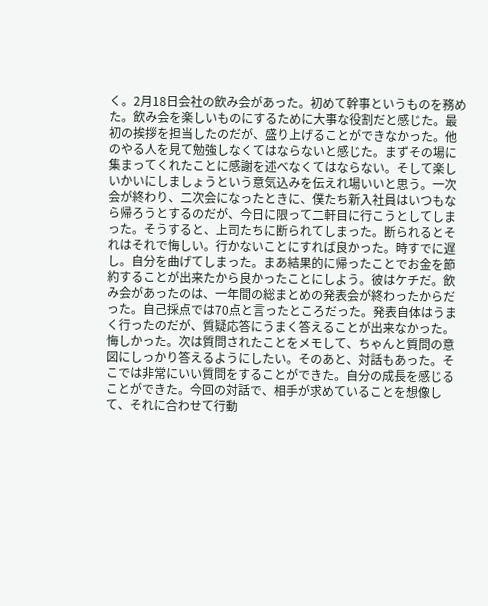く。2月18日会社の飲み会があった。初めて幹事というものを務めた。飲み会を楽しいものにするために大事な役割だと感じた。最初の挨拶を担当したのだが、盛り上げることができなかった。他のやる人を見て勉強しなくてはならないと感じた。まずその場に集まってくれたことに感謝を述べなくてはならない。そして楽しいかいにしましょうという意気込みを伝えれ場いいと思う。一次会が終わり、二次会になったときに、僕たち新入社員はいつもなら帰ろうとするのだが、今日に限って二軒目に行こうとしてしまった。そうすると、上司たちに断られてしまった。断られるとそれはそれで悔しい。行かないことにすれば良かった。時すでに遅し。自分を曲げてしまった。まあ結果的に帰ったことでお金を節約することが出来たから良かったことにしよう。彼はケチだ。飲み会があったのは、一年間の総まとめの発表会が終わったからだった。自己採点では70点と言ったところだった。発表自体はうまく行ったのだが、質疑応答にうまく答えることが出来なかった。悔しかった。次は質問されたことをメモして、ちゃんと質問の意図にしっかり答えるようにしたい。そのあと、対話もあった。そこでは非常にいい質問をすることができた。自分の成長を感じることができた。今回の対話で、相手が求めていることを想像して、それに合わせて行動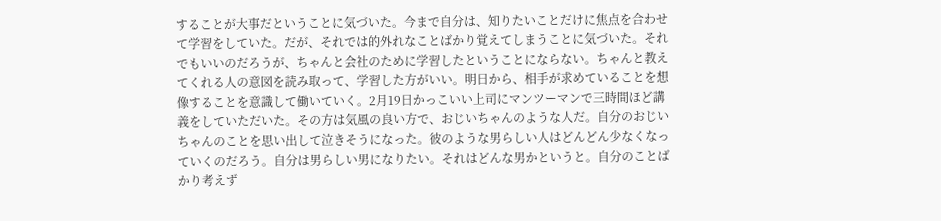することが大事だということに気づいた。今まで自分は、知りたいことだけに焦点を合わせて学習をしていた。だが、それでは的外れなことばかり覚えてしまうことに気づいた。それでもいいのだろうが、ちゃんと会社のために学習したということにならない。ちゃんと教えてくれる人の意図を読み取って、学習した方がいい。明日から、相手が求めていることを想像することを意識して働いていく。2月19日かっこいい上司にマンツーマンで三時間ほど講義をしていただいた。その方は気風の良い方で、おじいちゃんのような人だ。自分のおじいちゃんのことを思い出して泣きそうになった。彼のような男らしい人はどんどん少なくなっていくのだろう。自分は男らしい男になりたい。それはどんな男かというと。自分のことばかり考えず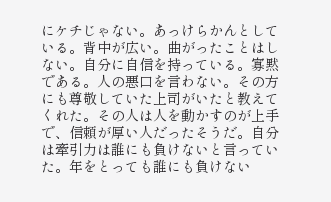にケチじゃない。あっけらかんとしている。背中が広い。曲がったことはしない。自分に自信を持っている。寡黙である。人の悪口を言わない。その方にも尊敬していた上司がいたと教えてくれた。その人は人を動かすのが上手で、信頼が厚い人だったそうだ。自分は牽引力は誰にも負けないと言っていた。年をとっても誰にも負けない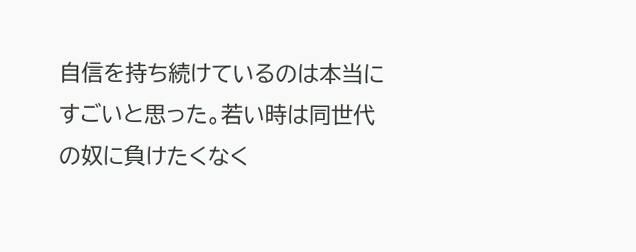自信を持ち続けているのは本当にすごいと思った。若い時は同世代の奴に負けたくなく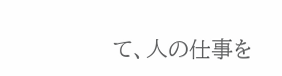て、人の仕事を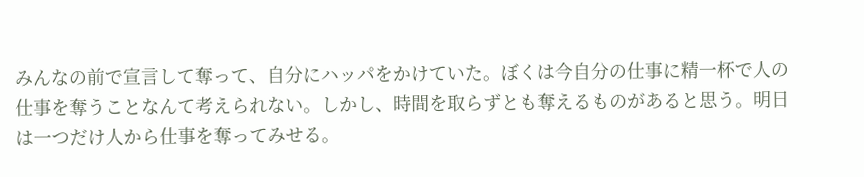みんなの前で宣言して奪って、自分にハッパをかけていた。ぼくは今自分の仕事に精一杯で人の仕事を奪うことなんて考えられない。しかし、時間を取らずとも奪えるものがあると思う。明日は一つだけ人から仕事を奪ってみせる。